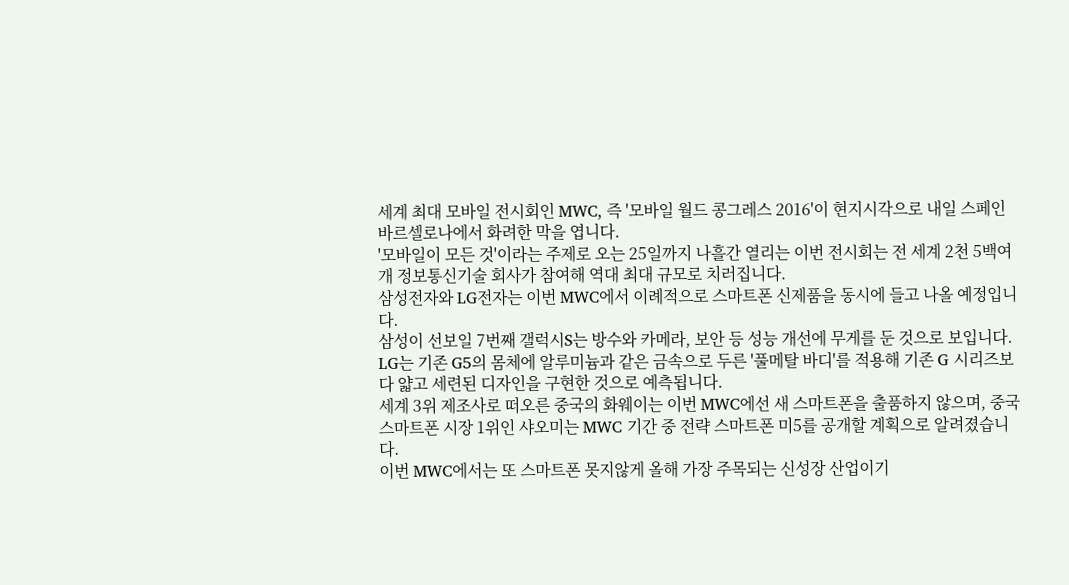세계 최대 모바일 전시회인 MWC, 즉 '모바일 월드 콩그레스 2016'이 현지시각으로 내일 스페인 바르셀로나에서 화려한 막을 엽니다.
'모바일이 모든 것'이라는 주제로 오는 25일까지 나흘간 열리는 이번 전시회는 전 세계 2천 5백여 개 정보통신기술 회사가 참여해 역대 최대 규모로 치러집니다.
삼성전자와 LG전자는 이번 MWC에서 이례적으로 스마트폰 신제품을 동시에 들고 나올 예정입니다.
삼성이 선보일 7번째 갤럭시S는 방수와 카메라, 보안 등 성능 개선에 무게를 둔 것으로 보입니다.
LG는 기존 G5의 몸체에 알루미늄과 같은 금속으로 두른 '풀메탈 바디'를 적용해 기존 G 시리즈보다 얇고 세련된 디자인을 구현한 것으로 예측됩니다.
세계 3위 제조사로 떠오른 중국의 화웨이는 이번 MWC에선 새 스마트폰을 출품하지 않으며, 중국 스마트폰 시장 1위인 샤오미는 MWC 기간 중 전략 스마트폰 미5를 공개할 계획으로 알려졌습니다.
이번 MWC에서는 또 스마트폰 못지않게 올해 가장 주목되는 신성장 산업이기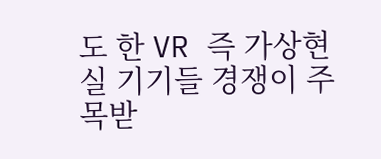도 한 VR 즉 가상현실 기기들 경쟁이 주목받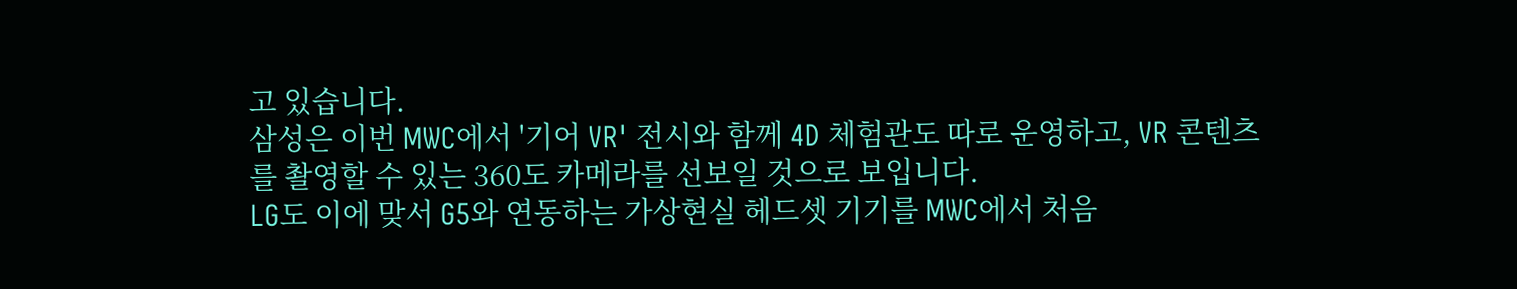고 있습니다.
삼성은 이번 MWC에서 '기어 VR' 전시와 함께 4D 체험관도 따로 운영하고, VR 콘텐츠를 촬영할 수 있는 360도 카메라를 선보일 것으로 보입니다.
LG도 이에 맞서 G5와 연동하는 가상현실 헤드셋 기기를 MWC에서 처음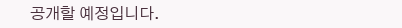공개할 예정입니다.